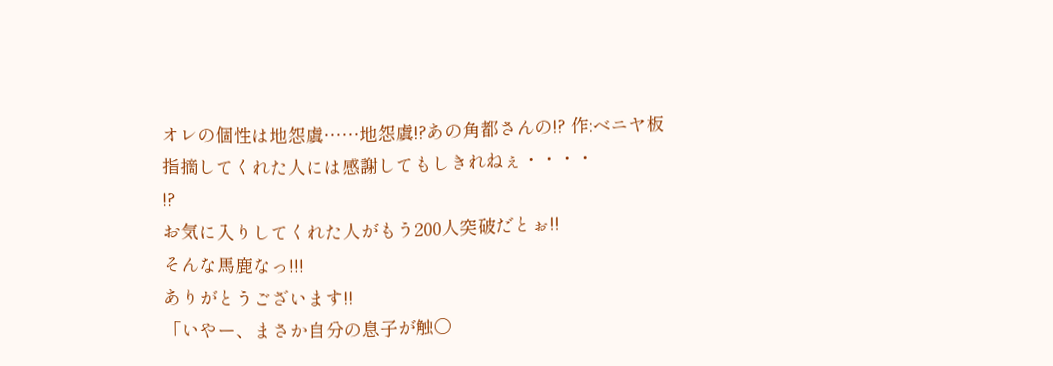オレの個性は地怨虞……地怨虞!?あの角都さんの!? 作:ベニヤ板
指摘してくれた人には感謝してもしきれねぇ・・・・
!?
お気に入りしてくれた人がもう200人突破だとぉ!!
そんな馬鹿なっ!!!
ありがとうございます!!
「いやー、まさか自分の息子が触〇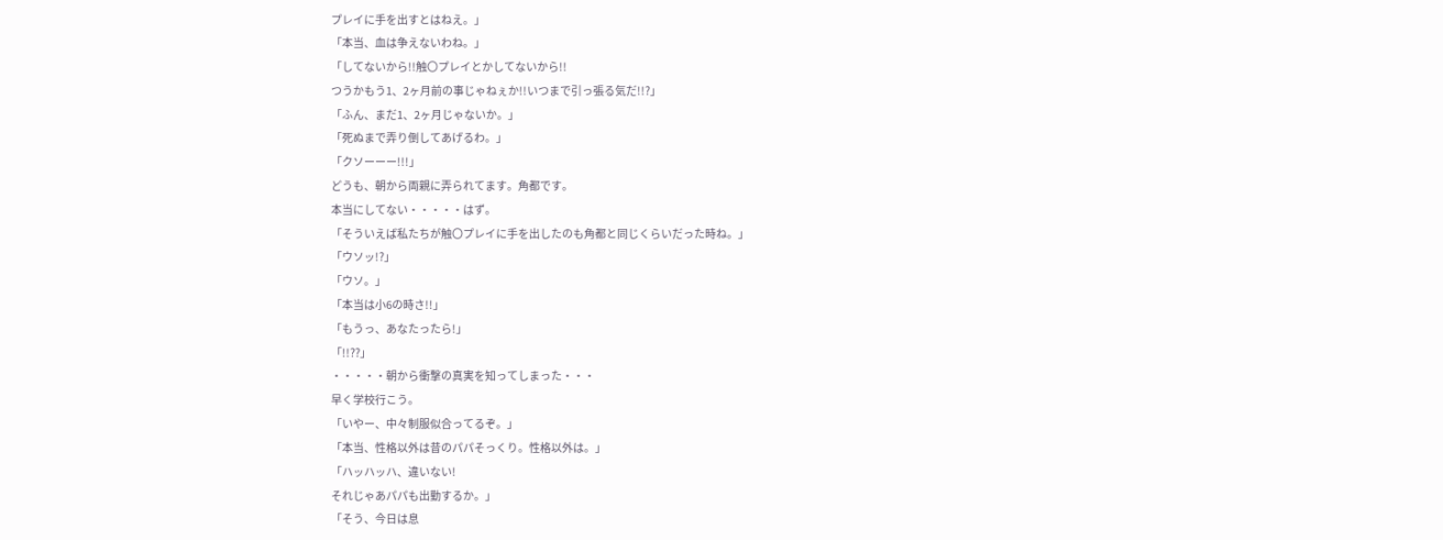プレイに手を出すとはねえ。」
「本当、血は争えないわね。」
「してないから!!触〇プレイとかしてないから!!
つうかもう1、2ヶ月前の事じゃねぇか!!いつまで引っ張る気だ!!?」
「ふん、まだ1、2ヶ月じゃないか。」
「死ぬまで弄り倒してあげるわ。」
「クソーーー!!!」
どうも、朝から両親に弄られてます。角都です。
本当にしてない・・・・・はず。
「そういえば私たちが触〇プレイに手を出したのも角都と同じくらいだった時ね。」
「ウソッ!?」
「ウソ。」
「本当は小6の時さ!!」
「もうっ、あなたったら!」
「!!??」
・・・・・朝から衝撃の真実を知ってしまった・・・
早く学校行こう。
「いやー、中々制服似合ってるぞ。」
「本当、性格以外は昔のパパそっくり。性格以外は。」
「ハッハッハ、違いない!
それじゃあパパも出勤するか。」
「そう、今日は息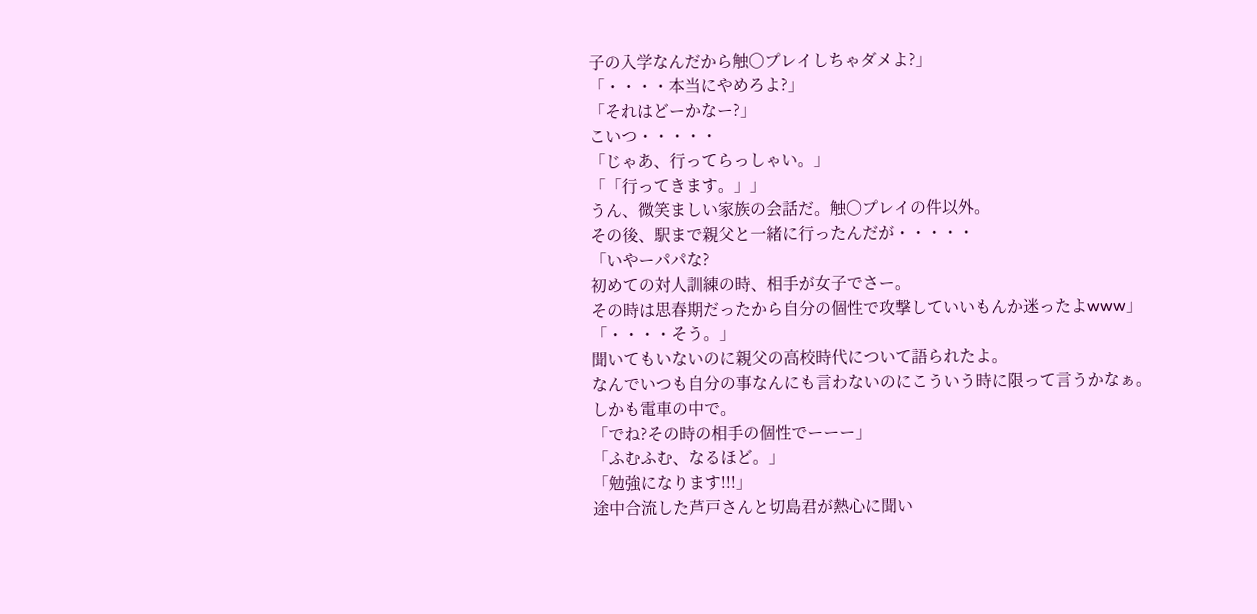子の入学なんだから触〇プレイしちゃダメよ?」
「・・・・本当にやめろよ?」
「それはどーかなー?」
こいつ・・・・・
「じゃあ、行ってらっしゃい。」
「「行ってきます。」」
うん、微笑ましい家族の会話だ。触〇プレイの件以外。
その後、駅まで親父と一緒に行ったんだが・・・・・
「いやーパパな?
初めての対人訓練の時、相手が女子でさー。
その時は思春期だったから自分の個性で攻撃していいもんか迷ったよwww」
「・・・・そう。」
聞いてもいないのに親父の高校時代について語られたよ。
なんでいつも自分の事なんにも言わないのにこういう時に限って言うかなぁ。
しかも電車の中で。
「でね?その時の相手の個性でーーー」
「ふむふむ、なるほど。」
「勉強になります!!!」
途中合流した芦戸さんと切島君が熱心に聞い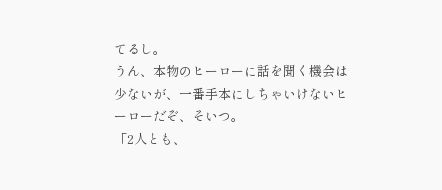てるし。
うん、本物のヒーローに話を聞く機会は少ないが、一番手本にしちゃいけないヒーローだぞ、そいつ。
「2人とも、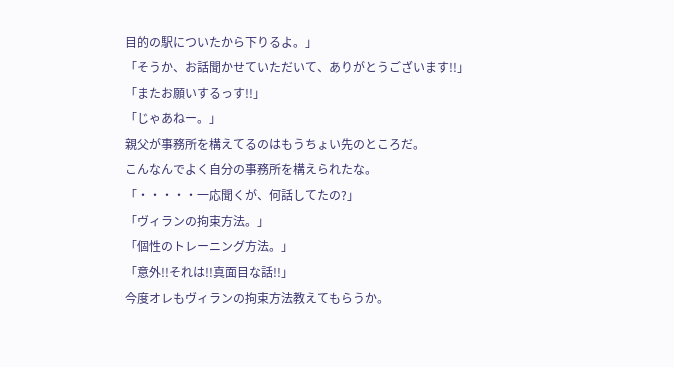目的の駅についたから下りるよ。」
「そうか、お話聞かせていただいて、ありがとうございます!!」
「またお願いするっす!!」
「じゃあねー。」
親父が事務所を構えてるのはもうちょい先のところだ。
こんなんでよく自分の事務所を構えられたな。
「・・・・・一応聞くが、何話してたの?」
「ヴィランの拘束方法。」
「個性のトレーニング方法。」
「意外!!それは!!真面目な話!!」
今度オレもヴィランの拘束方法教えてもらうか。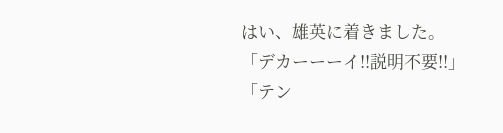はい、雄英に着きました。
「デカーーーイ!!説明不要!!」
「テン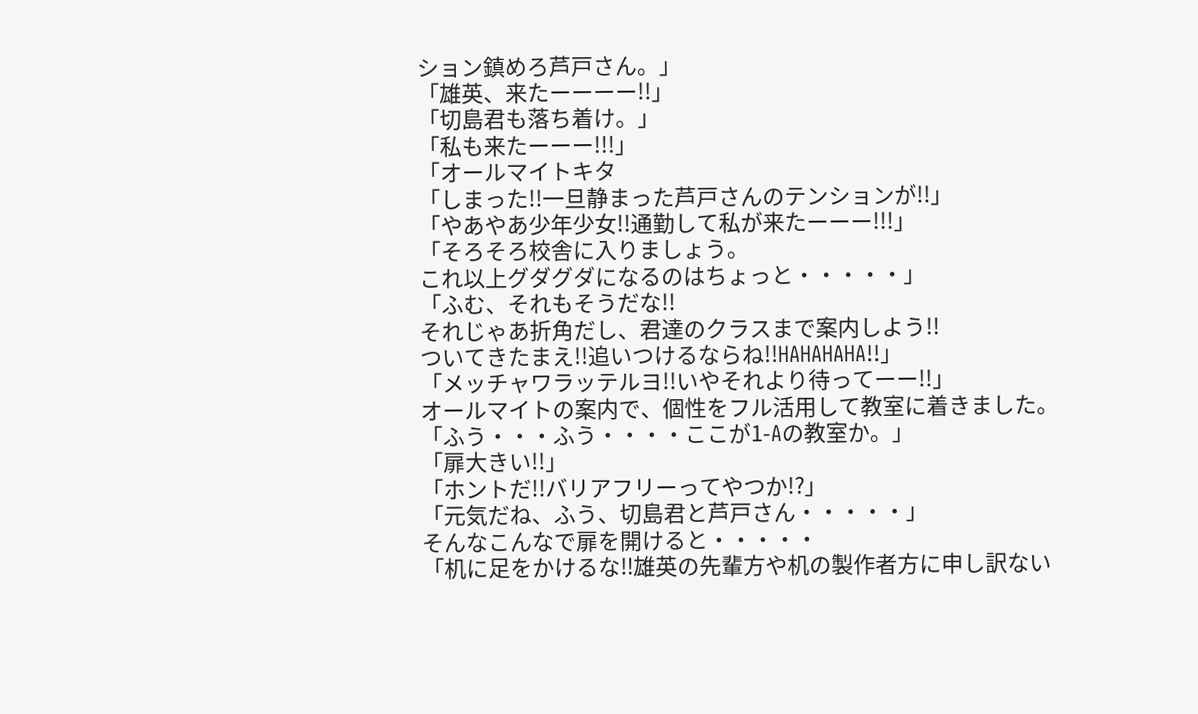ション鎮めろ芦戸さん。」
「雄英、来たーーーー!!」
「切島君も落ち着け。」
「私も来たーーー!!!」
「オールマイトキタ
「しまった!!一旦静まった芦戸さんのテンションが!!」
「やあやあ少年少女!!通勤して私が来たーーー!!!」
「そろそろ校舎に入りましょう。
これ以上グダグダになるのはちょっと・・・・・」
「ふむ、それもそうだな!!
それじゃあ折角だし、君達のクラスまで案内しよう!!
ついてきたまえ!!追いつけるならね!!HAHAHAHA!!」
「メッチャワラッテルヨ!!いやそれより待ってーー!!」
オールマイトの案内で、個性をフル活用して教室に着きました。
「ふう・・・ふう・・・・ここが1-Aの教室か。」
「扉大きい!!」
「ホントだ!!バリアフリーってやつか!?」
「元気だね、ふう、切島君と芦戸さん・・・・・」
そんなこんなで扉を開けると・・・・・
「机に足をかけるな‼雄英の先輩方や机の製作者方に申し訳ない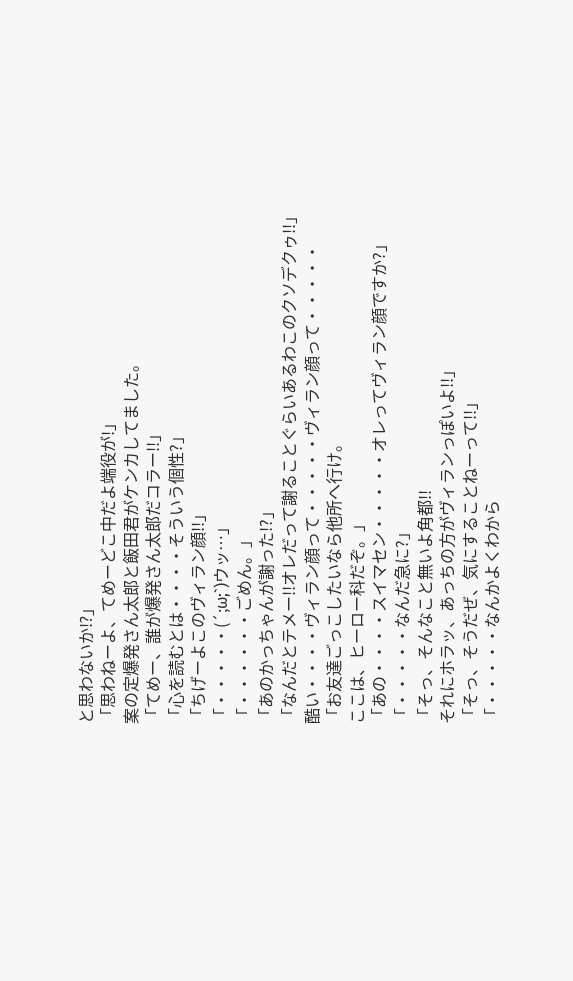と思わないか⁉」
「思わねーよ、てめーどこ中だよ端役が!」
案の定爆発さん太郎と飯田君がケンカしてました。
「てめー、誰が爆発さん太郎だコラー!!」
「心を読むとは・・・・そういう個性?」
「ちげーよこのヴィラン顔!!」
「・・・・・(´;ω;`)ウッ…」
「・・・・・・ごめん。」
「あのかっちゃんが謝った!?」
「なんだとテメー!!オレだって謝ることぐらいあるわこのクソデクゥ!!」
酷い・・・・ヴィラン顔って・・・・・ヴィラン顔って・・・・・
「お友達ごっこしたいなら他所へ行け。
ここは、ヒーロー科だぞ。」
「あの・・・・スイマセン・・・・・オレってヴィラン顔ですか?」
「・・・・・なんだ急に?」
「そっ、そんなこと無いよ角都!!
それにホラッ、あっちの方がヴィランっぽいよ!!」
「そっ、そうだぜ、気にすることねーって!!」
「・・・・・なんかよくわから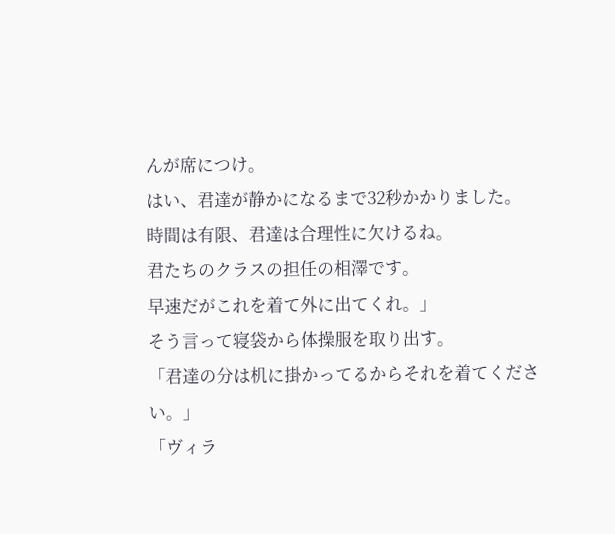んが席につけ。
はい、君達が静かになるまで32秒かかりました。
時間は有限、君達は合理性に欠けるね。
君たちのクラスの担任の相澤です。
早速だがこれを着て外に出てくれ。」
そう言って寝袋から体操服を取り出す。
「君達の分は机に掛かってるからそれを着てください。」
「ヴィラ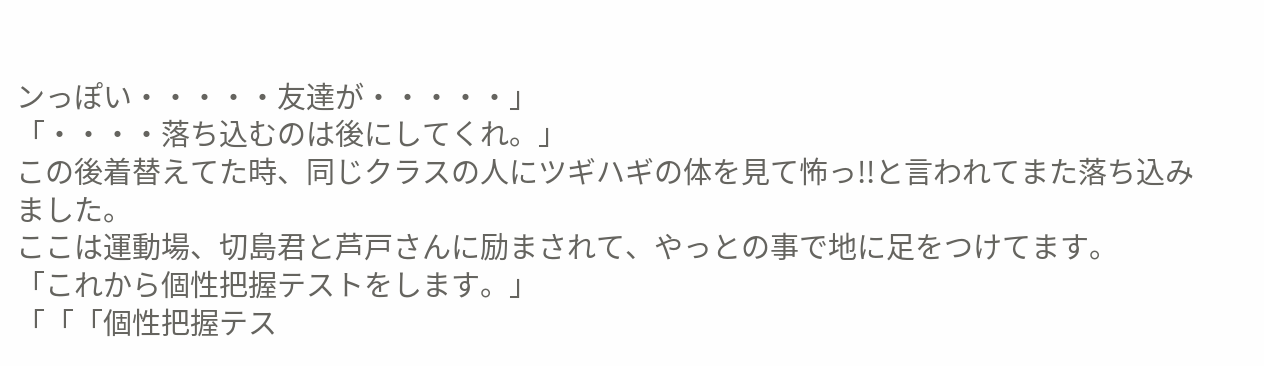ンっぽい・・・・・友達が・・・・・」
「・・・・落ち込むのは後にしてくれ。」
この後着替えてた時、同じクラスの人にツギハギの体を見て怖っ!!と言われてまた落ち込みました。
ここは運動場、切島君と芦戸さんに励まされて、やっとの事で地に足をつけてます。
「これから個性把握テストをします。」
「「「個性把握テス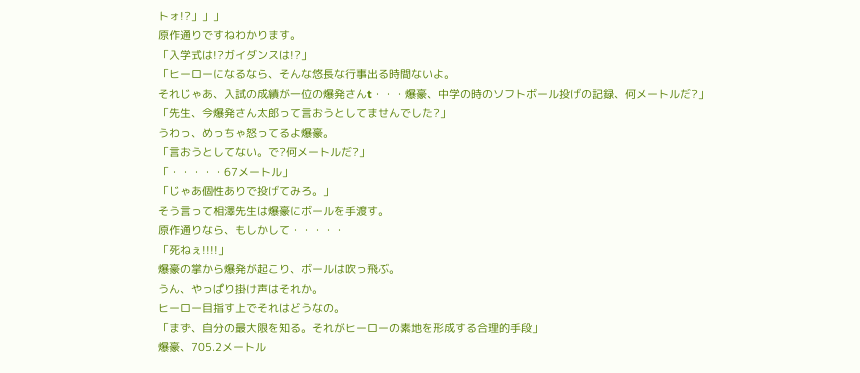トォ!?」」」
原作通りですねわかります。
「入学式は!?ガイダンスは!?」
「ヒーローになるなら、そんな悠長な行事出る時間ないよ。
それじゃあ、入試の成績が一位の爆発さんt・・・爆豪、中学の時のソフトボール投げの記録、何メートルだ?」
「先生、今爆発さん太郎って言おうとしてませんでした?」
うわっ、めっちゃ怒ってるよ爆豪。
「言おうとしてない。で?何メートルだ?」
「・・・・・67メートル」
「じゃあ個性ありで投げてみろ。」
そう言って相澤先生は爆豪にボールを手渡す。
原作通りなら、もしかして・・・・・
「死ねぇ!!!!」
爆豪の掌から爆発が起こり、ボールは吹っ飛ぶ。
うん、やっぱり掛け声はそれか。
ヒーロー目指す上でそれはどうなの。
「まず、自分の最大限を知る。それがヒーローの素地を形成する合理的手段」
爆豪、705.2メートル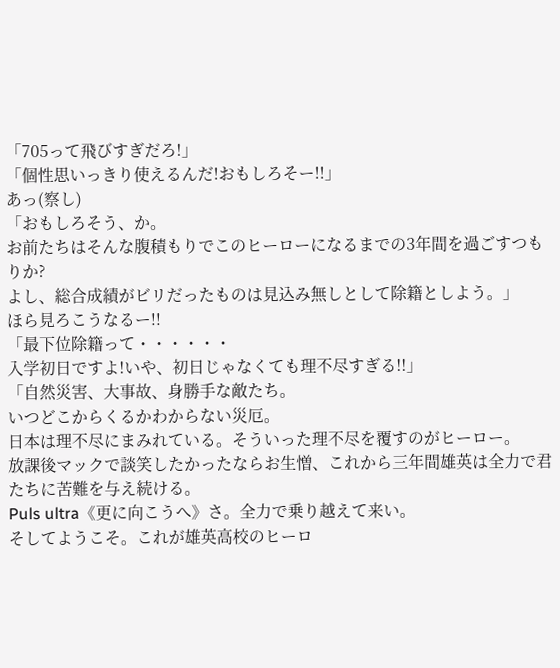「705って飛びすぎだろ!」
「個性思いっきり使えるんだ!おもしろそー!!」
あっ(察し)
「おもしろそう、か。
お前たちはそんな腹積もりでこのヒーローになるまでの3年間を過ごすつもりか?
よし、総合成績がビリだったものは見込み無しとして除籍としよう。」
ほら見ろこうなるー!!
「最下位除籍って・・・・・・
入学初日ですよ!いや、初日じゃなくても理不尽すぎる!!」
「自然災害、大事故、身勝手な敵たち。
いつどこからくるかわからない災厄。
日本は理不尽にまみれている。そういった理不尽を覆すのがヒーロー。
放課後マックで談笑したかったならお生憎、これから三年間雄英は全力で君たちに苦難を与え続ける。
Puls ultra《更に向こうへ》さ。全力で乗り越えて来い。
そしてようこそ。これが雄英高校のヒーロ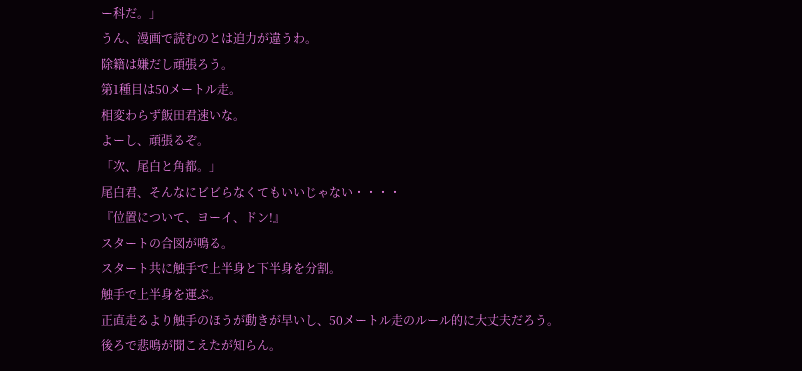ー科だ。」
うん、漫画で読むのとは迫力が違うわ。
除籍は嫌だし頑張ろう。
第1種目は50メートル走。
相変わらず飯田君速いな。
よーし、頑張るぞ。
「次、尾白と角都。」
尾白君、そんなにビビらなくてもいいじゃない・・・・
『位置について、ヨーイ、ドン!』
スタートの合図が鳴る。
スタート共に触手で上半身と下半身を分割。
触手で上半身を運ぶ。
正直走るより触手のほうが動きが早いし、50メートル走のルール的に大丈夫だろう。
後ろで悲鳴が聞こえたが知らん。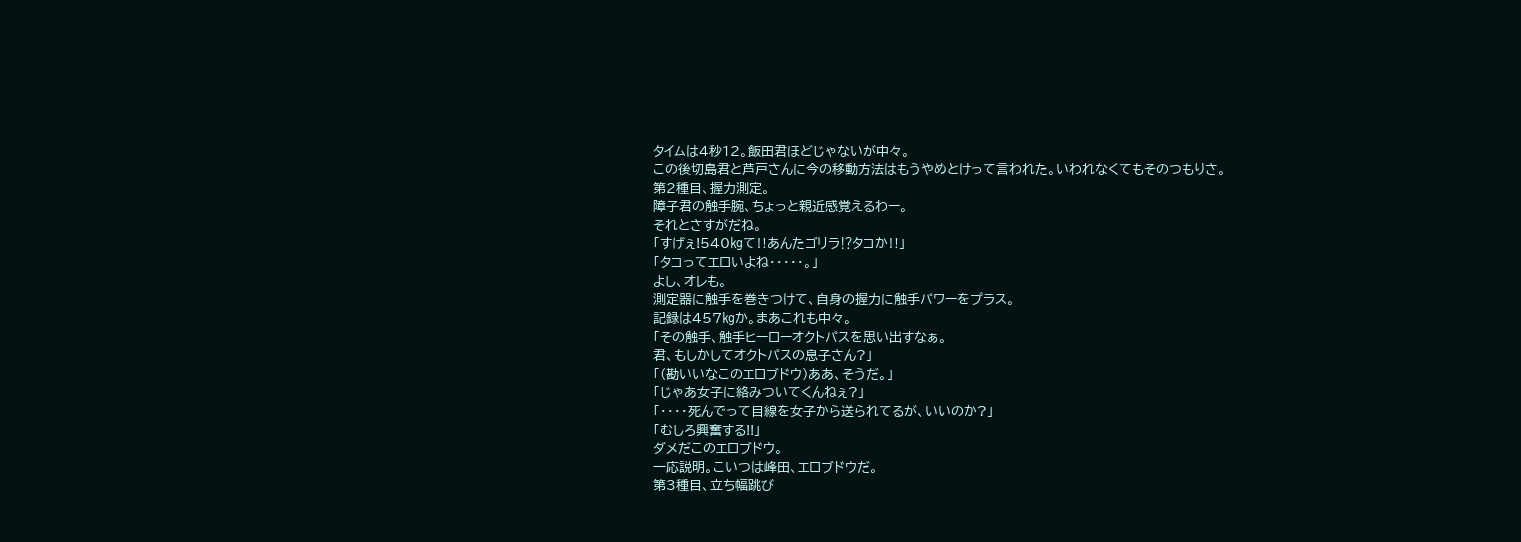タイムは4秒12。飯田君ほどじゃないが中々。
この後切島君と芦戸さんに今の移動方法はもうやめとけって言われた。いわれなくてもそのつもりさ。
第2種目、握力測定。
障子君の触手腕、ちょっと親近感覚えるわー。
それとさすがだね。
「すげぇ!540㎏て‼あんたゴリラ⁉タコか‼」
「タコってエロいよね・・・・・。」
よし、オレも。
測定器に触手を巻きつけて、自身の握力に触手パワーをプラス。
記録は457㎏か。まあこれも中々。
「その触手、触手ヒーローオクトパスを思い出すなぁ。
君、もしかしてオクトパスの息子さん?」
「(勘いいなこのエロブドウ)ああ、そうだ。」
「じゃあ女子に絡みついてくんねぇ?」
「・・・・死んでって目線を女子から送られてるが、いいのか?」
「むしろ興奮する!!」
ダメだこのエロブドウ。
一応説明。こいつは峰田、エロブドウだ。
第3種目、立ち幅跳び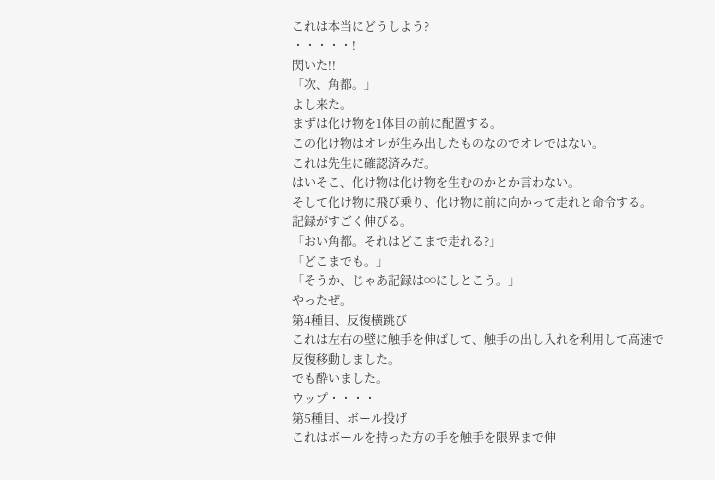これは本当にどうしよう?
・・・・・!
閃いた!!
「次、角都。」
よし来た。
まずは化け物を1体目の前に配置する。
この化け物はオレが生み出したものなのでオレではない。
これは先生に確認済みだ。
はいそこ、化け物は化け物を生むのかとか言わない。
そして化け物に飛び乗り、化け物に前に向かって走れと命令する。
記録がすごく伸びる。
「おい角都。それはどこまで走れる?」
「どこまでも。」
「そうか、じゃあ記録は∞にしとこう。」
やったぜ。
第4種目、反復横跳び
これは左右の壁に触手を伸ばして、触手の出し入れを利用して高速で反復移動しました。
でも酔いました。
ウップ・・・・
第5種目、ボール投げ
これはボールを持った方の手を触手を限界まで伸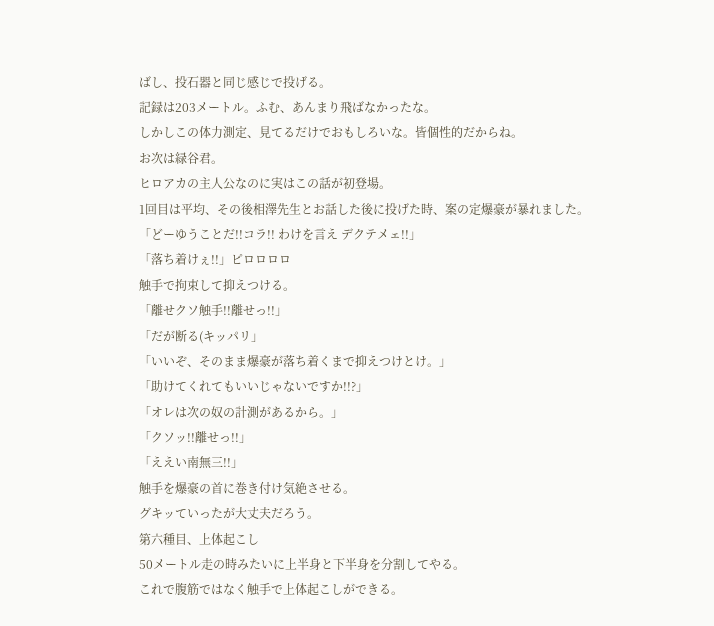ばし、投石器と同じ感じで投げる。
記録は203メートル。ふむ、あんまり飛ばなかったな。
しかしこの体力測定、見てるだけでおもしろいな。皆個性的だからね。
お次は緑谷君。
ヒロアカの主人公なのに実はこの話が初登場。
1回目は平均、その後相澤先生とお話した後に投げた時、案の定爆豪が暴れました。
「どーゆうことだ!!コラ!! わけを言え デクテメェ!!」
「落ち着けぇ!!」ピロロロロ
触手で拘束して抑えつける。
「離せクソ触手!!離せっ!!」
「だが断る(キッパリ」
「いいぞ、そのまま爆豪が落ち着くまで抑えつけとけ。」
「助けてくれてもいいじゃないですか!!?」
「オレは次の奴の計測があるから。」
「クソッ!!離せっ!!」
「ええい南無三!!」
触手を爆豪の首に巻き付け気絶させる。
グキッていったが大丈夫だろう。
第六種目、上体起こし
50メートル走の時みたいに上半身と下半身を分割してやる。
これで腹筋ではなく触手で上体起こしができる。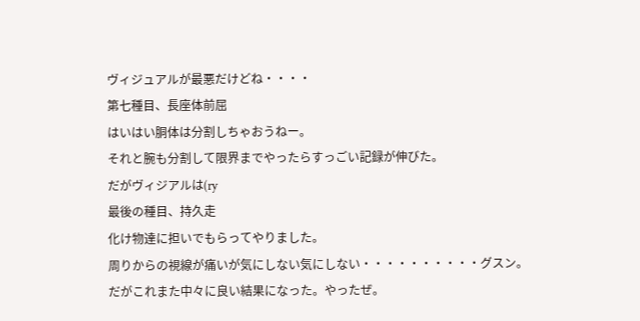ヴィジュアルが最悪だけどね・・・・
第七種目、長座体前屈
はいはい胴体は分割しちゃおうねー。
それと腕も分割して限界までやったらすっごい記録が伸びた。
だがヴィジアルは(ry
最後の種目、持久走
化け物達に担いでもらってやりました。
周りからの視線が痛いが気にしない気にしない・・・・・・・・・・グスン。
だがこれまた中々に良い結果になった。やったぜ。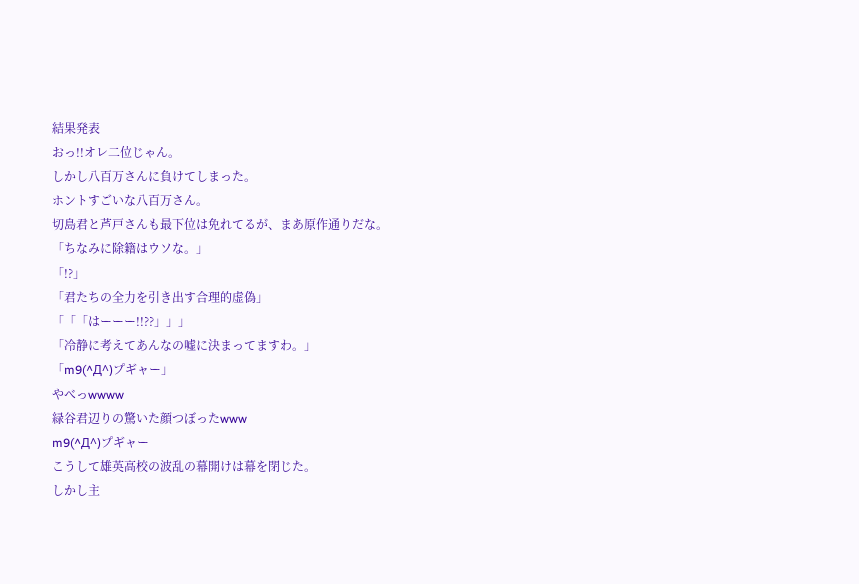結果発表
おっ!!オレ二位じゃん。
しかし八百万さんに負けてしまった。
ホントすごいな八百万さん。
切島君と芦戸さんも最下位は免れてるが、まあ原作通りだな。
「ちなみに除籍はウソな。」
「!?」
「君たちの全力を引き出す合理的虚偽」
「「「はーーー!!??」」」
「冷静に考えてあんなの嘘に決まってますわ。」
「m9(^Д^)プギャー」
やべっwwww
緑谷君辺りの驚いた顔つぼったwww
m9(^Д^)プギャー
こうして雄英高校の波乱の幕開けは幕を閉じた。
しかし主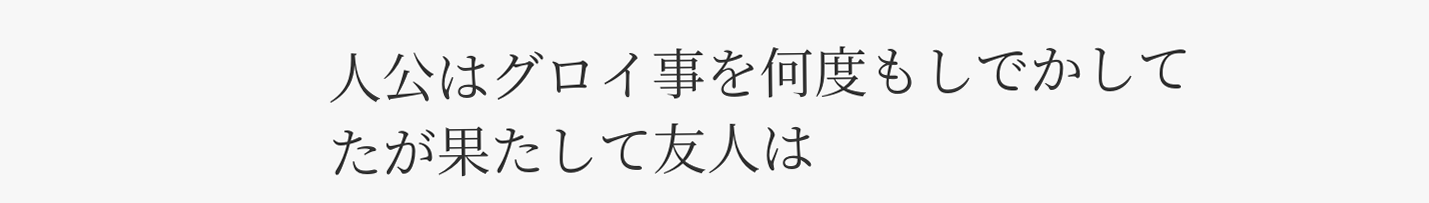人公はグロイ事を何度もしでかしてたが果たして友人は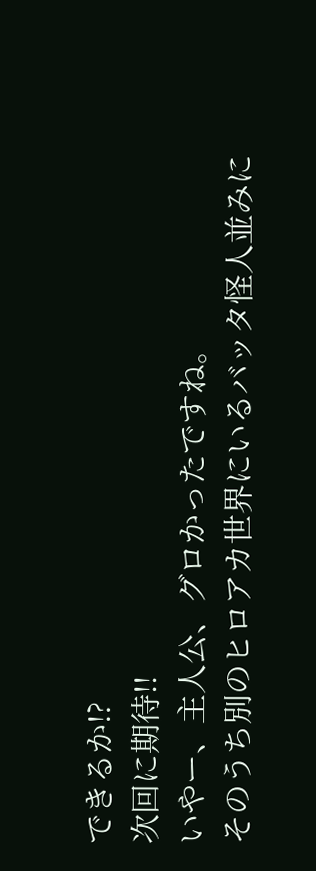できるか!?
次回に期待!!
いやー、主人公、グロかったですね。
そのうち別のヒロアカ世界にいるバッタ怪人並みに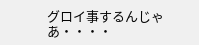グロイ事するんじゃあ・・・・